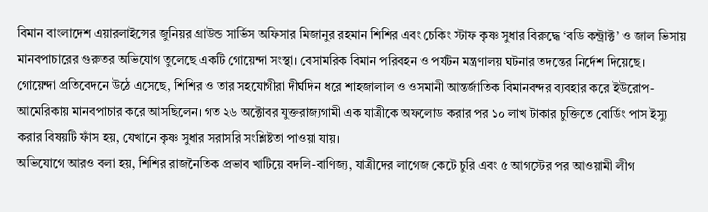বিমান বাংলাদেশ এয়ারলাইন্সের জুনিয়র গ্রাউন্ড সার্ভিস অফিসার মিজানুর রহমান শিশির এবং চেকিং স্টাফ কৃষ্ণ সুধার বিরুদ্ধে ‘বডি কন্ট্রাক্ট’ ও জাল ভিসায় মানবপাচারের গুরুতর অভিযোগ তুলেছে একটি গোয়েন্দা সংস্থা। বেসামরিক বিমান পরিবহন ও পর্যটন মন্ত্রণালয় ঘটনার তদন্তের নির্দেশ দিয়েছে।
গোয়েন্দা প্রতিবেদনে উঠে এসেছে, শিশির ও তার সহযোগীরা দীর্ঘদিন ধরে শাহজালাল ও ওসমানী আন্তর্জাতিক বিমানবন্দর ব্যবহার করে ইউরোপ-আমেরিকায় মানবপাচার করে আসছিলেন। গত ২৬ অক্টোবর যুক্তরাজ্যগামী এক যাত্রীকে অফলোড করার পর ১০ লাখ টাকার চুক্তিতে বোর্ডিং পাস ইস্যু করার বিষয়টি ফাঁস হয়, যেখানে কৃষ্ণ সুধার সরাসরি সংশ্লিষ্টতা পাওয়া যায়।
অভিযোগে আরও বলা হয়, শিশির রাজনৈতিক প্রভাব খাটিয়ে বদলি-বাণিজ্য, যাত্রীদের লাগেজ কেটে চুরি এবং ৫ আগস্টের পর আওয়ামী লীগ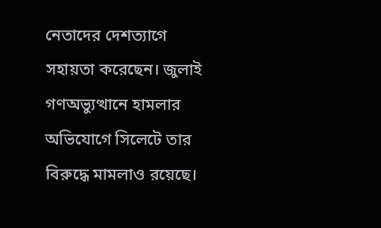নেতাদের দেশত্যাগে সহায়তা করেছেন। জুলাই গণঅভ্যুত্থানে হামলার অভিযোগে সিলেটে তার বিরুদ্ধে মামলাও রয়েছে।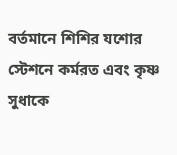বর্তমানে শিশির যশোর স্টেশনে কর্মরত এবং কৃষ্ণ সুধাকে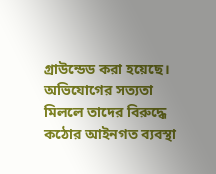গ্রাউন্ডেড করা হয়েছে। অভিযোগের সত্যতা মিললে তাদের বিরুদ্ধে কঠোর আইনগত ব্যবস্থা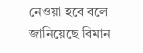নেওয়া হবে বলে জানিয়েছে বিমান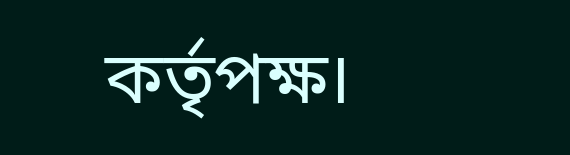কর্তৃপক্ষ।